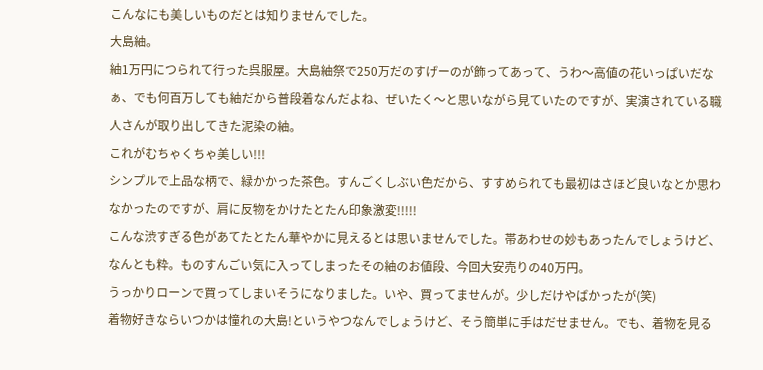こんなにも美しいものだとは知りませんでした。
大島紬。
紬1万円につられて行った呉服屋。大島紬祭で250万だのすげーのが飾ってあって、うわ〜高値の花いっぱいだなぁ、でも何百万しても紬だから普段着なんだよね、ぜいたく〜と思いながら見ていたのですが、実演されている職人さんが取り出してきた泥染の紬。
これがむちゃくちゃ美しい!!!
シンプルで上品な柄で、緑かかった茶色。すんごくしぶい色だから、すすめられても最初はさほど良いなとか思わなかったのですが、肩に反物をかけたとたん印象激変!!!!!
こんな渋すぎる色があてたとたん華やかに見えるとは思いませんでした。帯あわせの妙もあったんでしょうけど、なんとも粋。ものすんごい気に入ってしまったその紬のお値段、今回大安売りの40万円。
うっかりローンで買ってしまいそうになりました。いや、買ってませんが。少しだけやばかったが(笑)
着物好きならいつかは憧れの大島!というやつなんでしょうけど、そう簡単に手はだせません。でも、着物を見る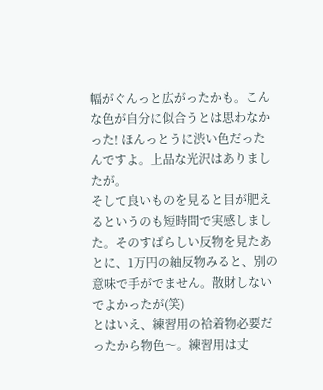幅がぐんっと広がったかも。こんな色が自分に似合うとは思わなかった! ほんっとうに渋い色だったんですよ。上品な光沢はありましたが。
そして良いものを見ると目が肥えるというのも短時間で実感しました。そのすばらしい反物を見たあとに、1万円の紬反物みると、別の意味で手がでません。散財しないでよかったが(笑)
とはいえ、練習用の袷着物必要だったから物色〜。練習用は丈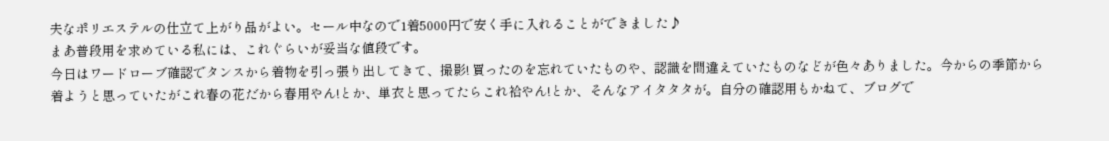夫なポリエステルの仕立て上がり品がよい。セール中なので1着5000円で安く手に入れることができました♪
まあ普段用を求めている私には、これぐらいが妥当な値段です。
今日はワードローブ確認でタンスから着物を引っ張り出してきて、撮影! 買ったのを忘れていたものや、認識を間違えていたものなどが色々ありました。今からの季節から着ようと思っていたがこれ春の花だから春用やん!とか、単衣と思ってたらこれ袷やん!とか、そんなアイタタタが。自分の確認用もかねて、ブログで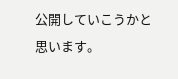公開していこうかと思います。